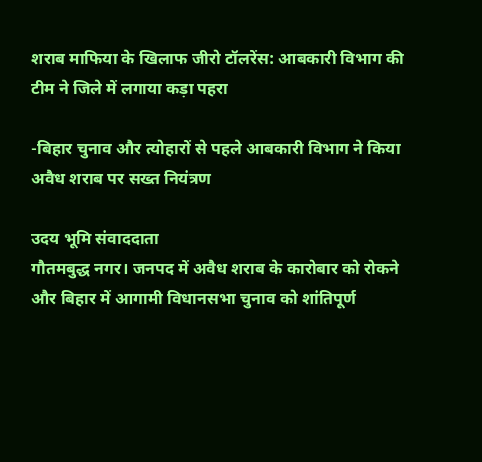शराब माफिया के खिलाफ जीरो टॉलरेंस: आबकारी विभाग की टीम ने जिले में लगाया कड़ा पहरा

-बिहार चुनाव और त्योहारों से पहले आबकारी विभाग ने किया अवैध शराब पर सख्त नियंत्रण

उदय भूमि संवाददाता
गौतमबुद्ध नगर। जनपद में अवैध शराब के कारोबार को रोकने और बिहार में आगामी विधानसभा चुनाव को शांतिपूर्ण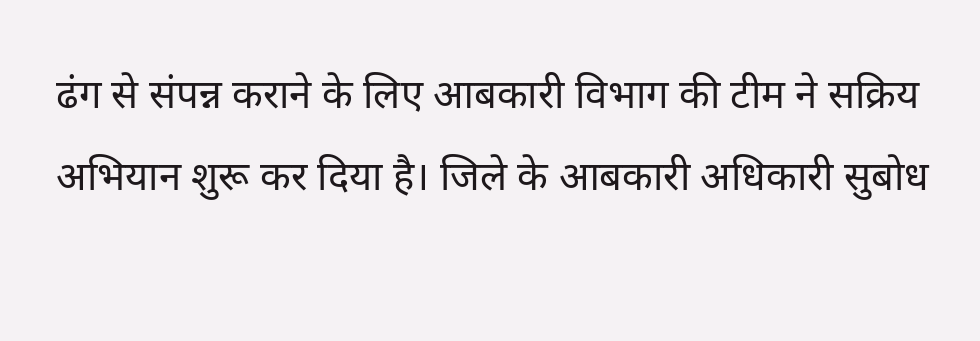ढंग से संपन्न कराने के लिए आबकारी विभाग की टीम ने सक्रिय अभियान शुरू कर दिया है। जिले के आबकारी अधिकारी सुबोध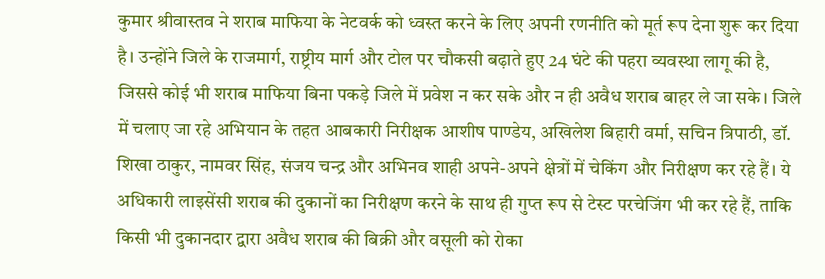कुमार श्रीवास्तव ने शराब माफिया के नेटवर्क को ध्वस्त करने के लिए अपनी रणनीति को मूर्त रूप देना शुरू कर दिया है। उन्होंने जिले के राजमार्ग, राष्ट्रीय मार्ग और टोल पर चौकसी बढ़ाते हुए 24 घंटे की पहरा व्यवस्था लागू की है, जिससे कोई भी शराब माफिया बिना पकड़े जिले में प्रवेश न कर सके और न ही अवैध शराब बाहर ले जा सके। जिले में चलाए जा रहे अभियान के तहत आबकारी निरीक्षक आशीष पाण्डेय, अखिलेश बिहारी वर्मा, सचिन त्रिपाठी, डॉ. शिखा ठाकुर, नामवर सिंह, संजय चन्द्र और अभिनव शाही अपने-अपने क्षेत्रों में चेकिंग और निरीक्षण कर रहे हैं। ये अधिकारी लाइसेंसी शराब की दुकानों का निरीक्षण करने के साथ ही गुप्त रूप से टेस्ट परचेजिंग भी कर रहे हैं, ताकि किसी भी दुकानदार द्वारा अवैध शराब की बिक्री और वसूली को रोका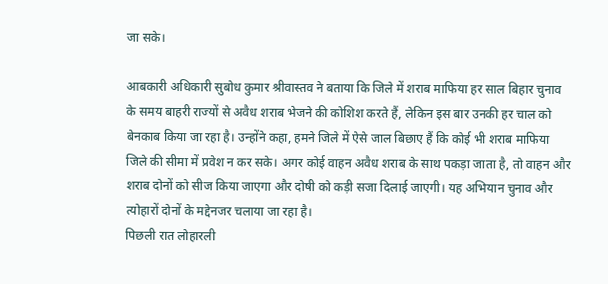जा सके।

आबकारी अधिकारी सुबोध कुमार श्रीवास्तव ने बताया कि जिले में शराब माफिया हर साल बिहार चुनाव के समय बाहरी राज्यों से अवैध शराब भेजने की कोशिश करते हैं, लेकिन इस बार उनकी हर चाल को बेनकाब किया जा रहा है। उन्होंने कहा, हमने जिले में ऐसे जाल बिछाए हैं कि कोई भी शराब माफिया जिले की सीमा में प्रवेश न कर सके। अगर कोई वाहन अवैध शराब के साथ पकड़ा जाता है, तो वाहन और शराब दोनों को सीज किया जाएगा और दोषी को कड़ी सजा दिलाई जाएगी। यह अभियान चुनाव और त्योहारों दोनों के मद्देनजर चलाया जा रहा है।
पिछली रात लोहारली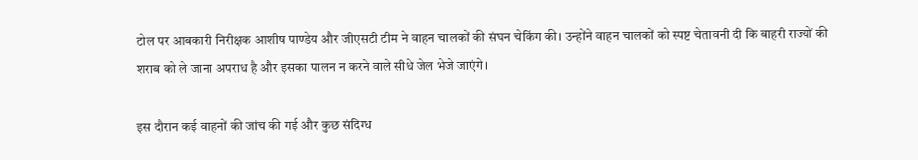टोल पर आबकारी निरीक्षक आशीष पाण्डेय और जीएसटी टीम ने वाहन चालकों की संघन चेकिंग की। उन्होंने वाहन चालकों को स्पष्ट चेतावनी दी कि बाहरी राज्यों की शराब को ले जाना अपराध है और इसका पालन न करने वाले सीधे जेल भेजे जाएंगे।

इस दौरान कई वाहनों की जांच की गई और कुछ संदिग्ध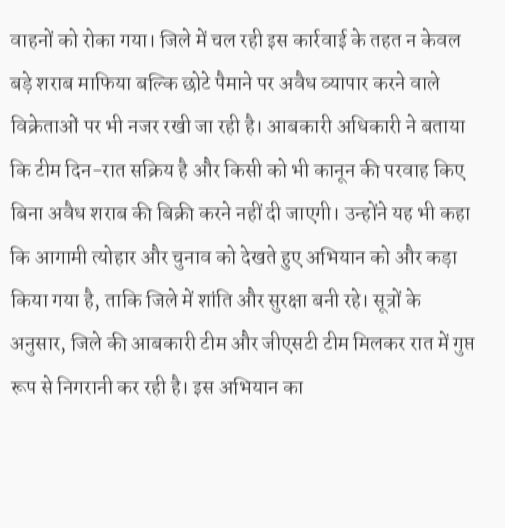वाहनों को रोका गया। जिले में चल रही इस कार्रवाई के तहत न केवल बड़े शराब माफिया बल्कि छोटे पैमाने पर अवैध व्यापार करने वाले विक्रेताओं पर भी नजर रखी जा रही है। आबकारी अधिकारी ने बताया कि टीम दिन-रात सक्रिय है और किसी को भी कानून की परवाह किए बिना अवैध शराब की बिक्री करने नहीं दी जाएगी। उन्होंने यह भी कहा कि आगामी त्योहार और चुनाव को देखते हुए अभियान को और कड़ा किया गया है, ताकि जिले में शांति और सुरक्षा बनी रहे। सूत्रों के अनुसार, जिले की आबकारी टीम और जीएसटी टीम मिलकर रात में गुप्त रूप से निगरानी कर रही है। इस अभियान का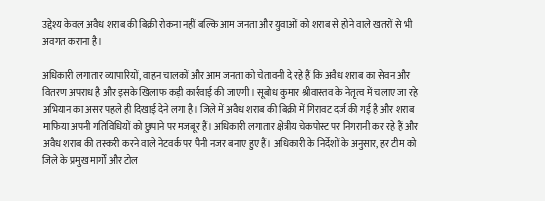उद्देश्य केवल अवैध शराब की बिक्री रोकना नहीं बल्कि आम जनता और युवाओं को शराब से होने वाले खतरों से भी अवगत कराना है।

अधिकारी लगातार व्यापारियों, वाहन चालकों और आम जनता को चेतावनी दे रहे हैं कि अवैध शराब का सेवन और वितरण अपराध है और इसके खिलाफ कड़ी कार्रवाई की जाएगी। सूबोध कुमार श्रीवास्तव के नेतृत्व में चलाए जा रहे अभियान का असर पहले ही दिखाई देने लगा है। जिले में अवैध शराब की बिक्री में गिरावट दर्ज की गई है और शराब माफिया अपनी गतिविधियों को छुपाने पर मजबूर हैं। अधिकारी लगातार क्षेत्रीय चेकपोस्ट पर निगरानी कर रहे हैं और अवैध शराब की तस्करी करने वाले नेटवर्क पर पैनी नजर बनाए हुए हैं। अधिकारी के निर्देशों के अनुसार, हर टीम को जिले के प्रमुख मार्गों और टोल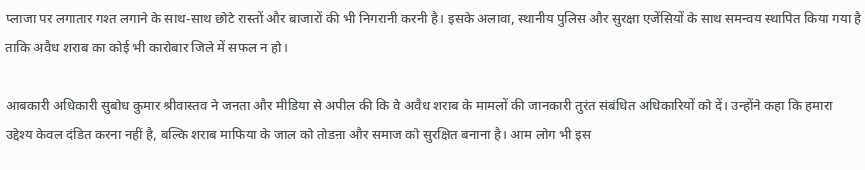प्लाजा पर लगातार गश्त लगाने के साथ-साथ छोटे रास्तों और बाजारों की भी निगरानी करनी है। इसके अलावा, स्थानीय पुलिस और सुरक्षा एजेंसियों के साथ समन्वय स्थापित किया गया है ताकि अवैध शराब का कोई भी कारोबार जिले में सफल न हो।

आबकारी अधिकारी सुबोध कुमार श्रीवास्तव ने जनता और मीडिया से अपील की कि वे अवैध शराब के मामलों की जानकारी तुरंत संबंधित अधिकारियों को दें। उन्होंने कहा कि हमारा उद्देश्य केवल दंडित करना नहीं है, बल्कि शराब माफिया के जाल को तोडऩा और समाज को सुरक्षित बनाना है। आम लोग भी इस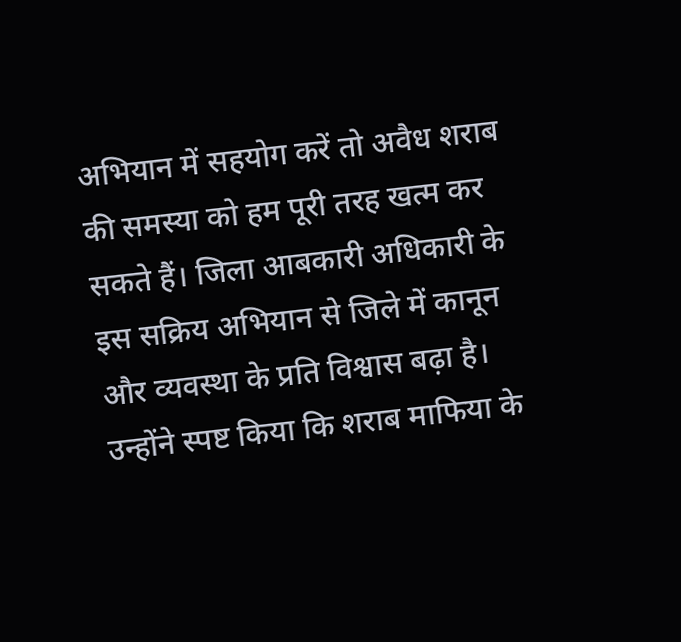अभियान में सहयोग करें तो अवैध शराब की समस्या को हम पूरी तरह खत्म कर सकते हैं। जिला आबकारी अधिकारी के इस सक्रिय अभियान से जिले में कानून और व्यवस्था के प्रति विश्वास बढ़ा है। उन्होंने स्पष्ट किया कि शराब माफिया के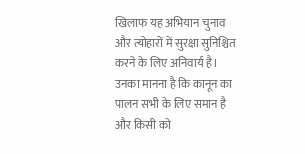खिलाफ यह अभियान चुनाव और त्योहारों में सुरक्षा सुनिश्चित करने के लिए अनिवार्य है। उनका मानना है कि कानून का पालन सभी के लिए समान है और किसी को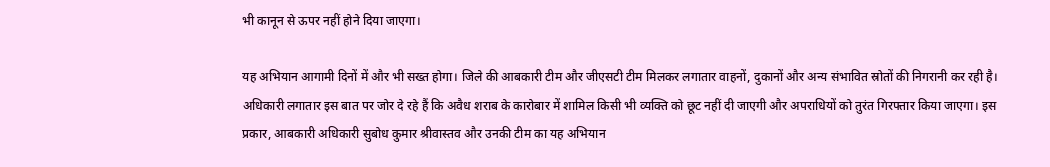भी कानून से ऊपर नहीं होने दिया जाएगा।

यह अभियान आगामी दिनों में और भी सख्त होगा। जिले की आबकारी टीम और जीएसटी टीम मिलकर लगातार वाहनों, दुकानों और अन्य संभावित स्रोतों की निगरानी कर रही है। अधिकारी लगातार इस बात पर जोर दे रहे हैं कि अवैध शराब के कारोबार में शामिल किसी भी व्यक्ति को छूट नहीं दी जाएगी और अपराधियों को तुरंत गिरफ्तार किया जाएगा। इस प्रकार, आबकारी अधिकारी सुबोध कुमार श्रीवास्तव और उनकी टीम का यह अभियान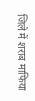जिले में शराब माफिया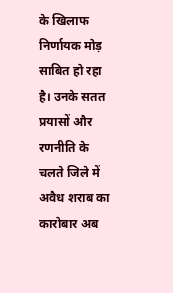के खिलाफ निर्णायक मोड़ साबित हो रहा है। उनके सतत प्रयासों और रणनीति के चलते जिले में अवैध शराब का कारोबार अब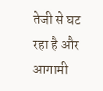तेजी से घट रहा है और आगामी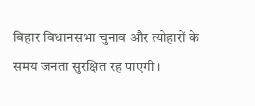बिहार विधानसभा चुनाव और त्योहारों के समय जनता सुरक्षित रह पाएगी।